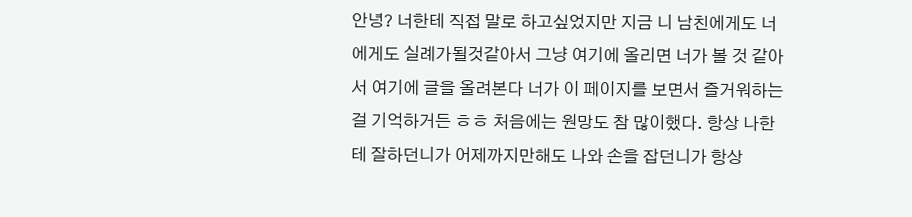안녕? 너한테 직접 말로 하고싶었지만 지금 니 남친에게도 너에게도 실례가될것같아서 그냥 여기에 올리면 너가 볼 것 같아서 여기에 글을 올려본다 너가 이 페이지를 보면서 즐거워하는걸 기억하거든 ㅎㅎ 처음에는 원망도 참 많이했다. 항상 나한테 잘하던니가 어제까지만해도 나와 손을 잡던니가 항상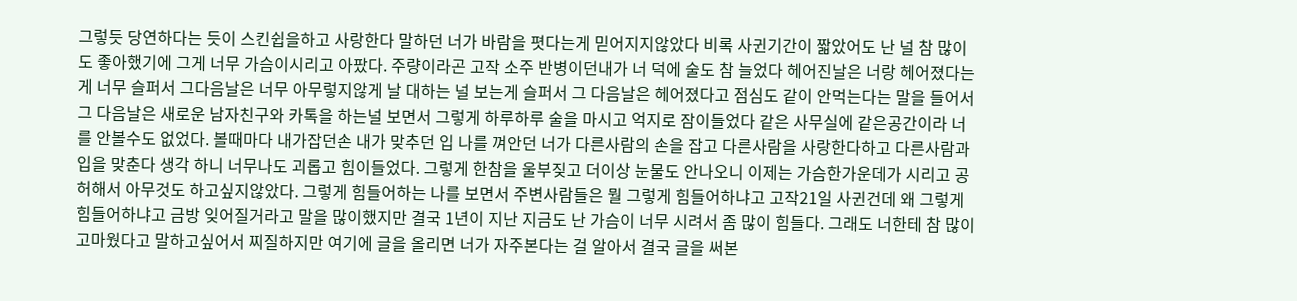그렇듯 당연하다는 듯이 스킨쉽을하고 사랑한다 말하던 너가 바람을 폇다는게 믿어지지않았다 비록 사귄기간이 짧았어도 난 널 참 많이도 좋아했기에 그게 너무 가슴이시리고 아팠다. 주량이라곤 고작 소주 반병이던내가 너 덕에 술도 참 늘었다 헤어진날은 너랑 헤어졌다는게 너무 슬퍼서 그다음날은 너무 아무렇지않게 날 대하는 널 보는게 슬퍼서 그 다음날은 헤어졌다고 점심도 같이 안먹는다는 말을 들어서 그 다음날은 새로운 남자친구와 카톡을 하는널 보면서 그렇게 하루하루 술을 마시고 억지로 잠이들었다 같은 사무실에 같은공간이라 너를 안볼수도 없었다. 볼때마다 내가잡던손 내가 맞추던 입 나를 껴안던 너가 다른사람의 손을 잡고 다른사람을 사랑한다하고 다른사람과 입을 맞춘다 생각 하니 너무나도 괴롭고 힘이들었다. 그렇게 한참을 울부짖고 더이상 눈물도 안나오니 이제는 가슴한가운데가 시리고 공허해서 아무것도 하고싶지않았다. 그렇게 힘들어하는 나를 보면서 주변사람들은 뭘 그렇게 힘들어하냐고 고작21일 사귄건데 왜 그렇게 힘들어하냐고 금방 잊어질거라고 말을 많이했지만 결국 1년이 지난 지금도 난 가슴이 너무 시려서 좀 많이 힘들다. 그래도 너한테 참 많이 고마웠다고 말하고싶어서 찌질하지만 여기에 글을 올리면 너가 자주본다는 걸 알아서 결국 글을 써본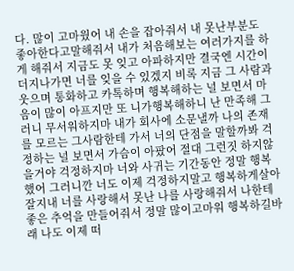다. 많이 고마웠어 내 손을 잡아줘서 내 못난부분도 좋아한다고말해줘서 내가 처음해보는 여러가지를 하게 해줘서 지금도 못 잊고 아파하지만 결국엔 시간이 더지나가면 너를 잊을 수 있겠지 비록 지금 그 사람과 웃으며 통화하고 카톡하며 행복해하는 널 보면서 마음이 많이 아프지만 또 니가행복해하니 난 만족해 그러니 무서워하지마 내가 회사에 소문낼까 나의 존재를 모르는 그사람한테 가서 너의 단점을 말할까봐 걱정하는 널 보면서 가슴이 아팠어 절대 그런짓 하지않을거야 걱정하지마 너와 사귀는 기간동안 정말 행복했어 그러니깐 너도 이제 걱정하지말고 행복하게살아 잘지내 너를 사랑해서 못난 나를 사랑해줘서 나한테 좋은 추억을 만들어줘서 정말 많이고마워 행복하길바래 나도 이제 떠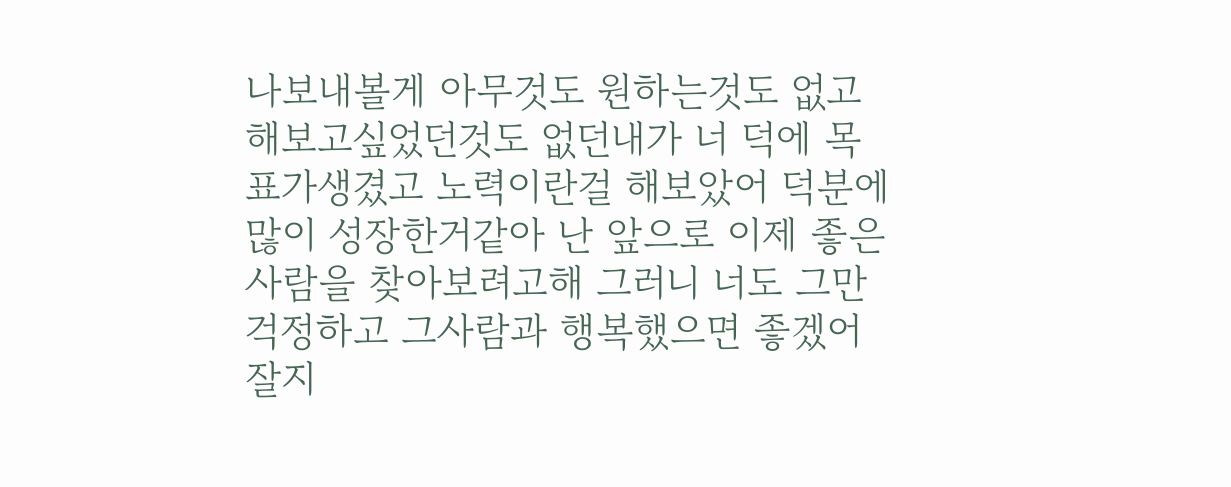나보내볼게 아무것도 원하는것도 없고 해보고싶었던것도 없던내가 너 덕에 목표가생겼고 노력이란걸 해보았어 덕분에 많이 성장한거같아 난 앞으로 이제 좋은 사람을 찾아보려고해 그러니 너도 그만걱정하고 그사람과 행복했으면 좋겠어 잘지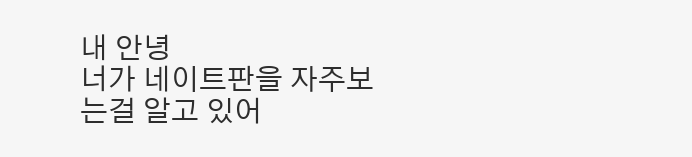내 안녕
너가 네이트판을 자주보는걸 알고 있어